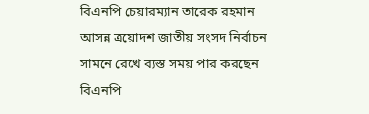বিএনপি চেয়ারম্যান তারেক রহমান
আসন্ন ত্রয়োদশ জাতীয় সংসদ নির্বাচন সামনে রেখে ব্যস্ত সময় পার করছেন বিএনপি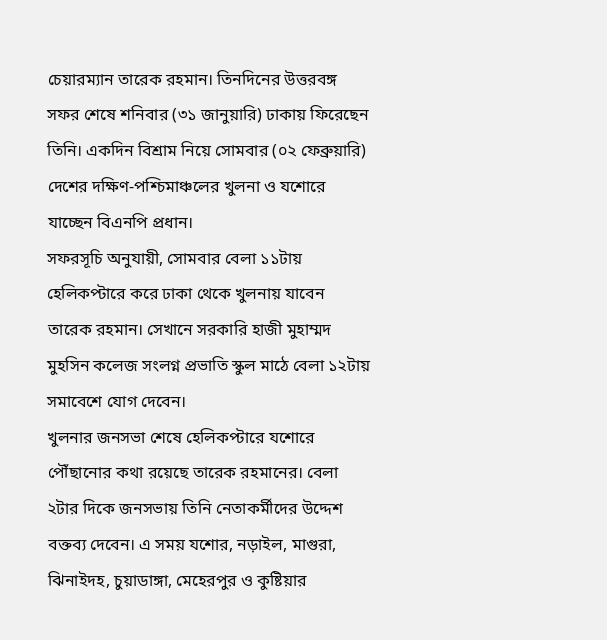চেয়ারম্যান তারেক রহমান। তিনদিনের উত্তরবঙ্গ সফর শেষে শনিবার (৩১ জানুয়ারি) ঢাকায় ফিরেছেন তিনি। একদিন বিশ্রাম নিয়ে সোমবার (০২ ফেব্রুয়ারি) দেশের দক্ষিণ-পশ্চিমাঞ্চলের খুলনা ও যশোরে যাচ্ছেন বিএনপি প্রধান।
সফরসূচি অনুযায়ী, সোমবার বেলা ১১টায় হেলিকপ্টারে করে ঢাকা থেকে খুলনায় যাবেন তারেক রহমান। সেখানে সরকারি হাজী মুহাম্মদ মুহসিন কলেজ সংলগ্ন প্রভাতি স্কুল মাঠে বেলা ১২টায় সমাবেশে যোগ দেবেন।
খুলনার জনসভা শেষে হেলিকপ্টারে যশোরে পৌঁছানোর কথা রয়েছে তারেক রহমানের। বেলা ২টার দিকে জনসভায় তিনি নেতাকর্মীদের উদ্দেশ বক্তব্য দেবেন। এ সময় যশোর, নড়াইল, মাগুরা, ঝিনাইদহ, চুয়াডাঙ্গা, মেহেরপুর ও কুষ্টিয়ার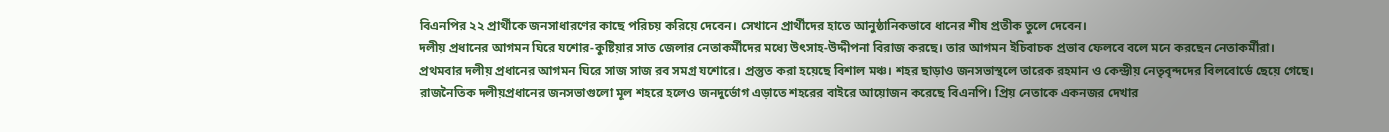বিএনপির ২২ প্রার্থীকে জনসাধারণের কাছে পরিচয় করিয়ে দেবেন। সেখানে প্রার্থীদের হাতে আনুষ্ঠানিকভাবে ধানের শীষ প্রতীক তুলে দেবেন।
দলীয় প্রধানের আগমন ঘিরে যশোর-কুষ্টিয়ার সাত জেলার নেতাকর্মীদের মধ্যে উৎসাহ-উদ্দীপনা বিরাজ করছে। তার আগমন ইচিবাচক প্রভাব ফেলবে বলে মনে করছেন নেতাকর্মীরা।
প্রথমবার দলীয় প্রধানের আগমন ঘিরে সাজ সাজ রব সমগ্র যশোরে। প্রস্তুত করা হয়েছে বিশাল মঞ্চ। শহর ছাড়াও জনসভাস্থলে তারেক রহমান ও কেন্দ্রীয় নেতৃবৃন্দদের বিলবোর্ডে ছেয়ে গেছে। রাজনৈতিক দলীয়প্রধানের জনসভাগুলো মূল শহরে হলেও জনদুর্ভোগ এড়াতে শহরের বাইরে আয়োজন করেছে বিএনপি। প্রিয় নেতাকে একনজর দেখার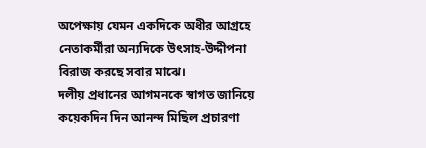অপেক্ষায় যেমন একদিকে অধীর আগ্রহে নেতাকর্মীরা অন্যদিকে উৎসাহ-উদ্দীপনা বিরাজ করছে সবার মাঝে।
দলীয় প্রধানের আগমনকে স্বাগত জানিয়ে কয়েকদিন দিন আনন্দ মিছিল প্রচারণা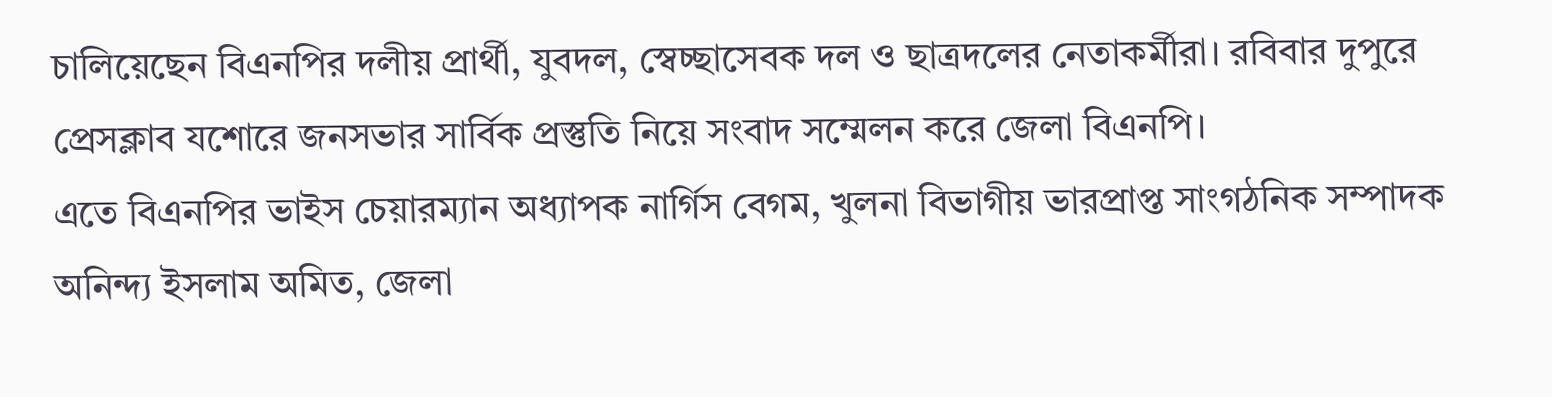চালিয়েছেন বিএনপির দলীয় প্রার্থী, যুবদল, স্বেচ্ছাসেবক দল ও ছাত্রদলের নেতাকর্মীরা। রবিবার দুপুরে প্রেসক্লাব যশোরে জনসভার সার্বিক প্রস্তুতি নিয়ে সংবাদ সম্মেলন করে জেলা বিএনপি।
এতে বিএনপির ভাইস চেয়ারম্যান অধ্যাপক নার্গিস বেগম, খুলনা বিভাগীয় ভারপ্রাপ্ত সাংগঠনিক সম্পাদক অনিন্দ্য ইসলাম অমিত, জেলা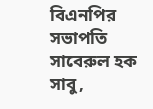বিএনপির সভাপতি সাবেরুল হক সাবু,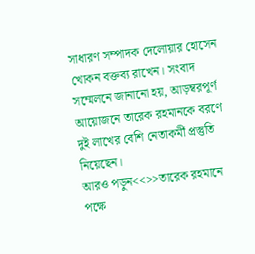সাধারণ সম্পাদক দেলোয়ার হোসেন খোকন বক্তব্য রাখেন। সংবাদ সম্মেলনে জানানো হয়, আড়ম্বরপূর্ণ আয়োজনে তারেক রহমানকে বরণে দুই লাখের বেশি নেতাকর্মী প্রস্তুতি নিয়েছেন।
আরও পড়ুন<<>>তারেক রহমানে পক্ষে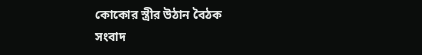কোকোর স্ত্রীর উঠান বৈঠক
সংবাদ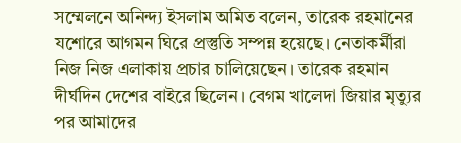সম্মেলনে অনিন্দ্য ইসলাম অমিত বলেন, তারেক রহমানের যশোরে আগমন ঘিরে প্রস্তুতি সম্পন্ন হয়েছে। নেতাকর্মীরা নিজ নিজ এলাকায় প্রচার চালিয়েছেন। তারেক রহমান দীর্ঘদিন দেশের বাইরে ছিলেন। বেগম খালেদা জিয়ার মৃত্যুর পর আমাদের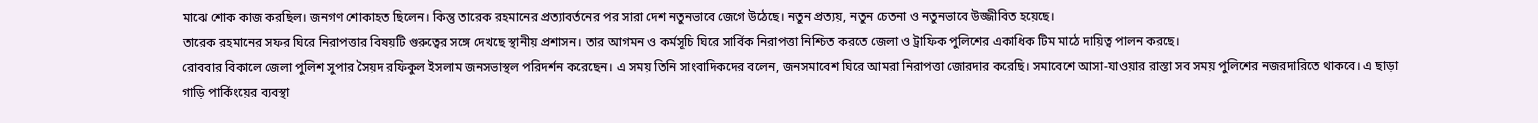মাঝে শোক কাজ করছিল। জনগণ শোকাহত ছিলেন। কিন্তু তারেক রহমানের প্রত্যাবর্তনের পর সারা দেশ নতুনভাবে জেগে উঠেছে। নতুন প্রত্যয়, নতুন চেতনা ও নতুনভাবে উজ্জীবিত হয়েছে।
তারেক রহমানের সফর ঘিরে নিরাপত্তার বিষয়টি গুরুত্বের সঙ্গে দেখছে স্থানীয় প্রশাসন। তার আগমন ও কর্মসূচি ঘিরে সার্বিক নিরাপত্তা নিশ্চিত করতে জেলা ও ট্রাফিক পুলিশের একাধিক টিম মাঠে দায়িত্ব পালন করছে।
রোববার বিকালে জেলা পুলিশ সুপার সৈয়দ রফিকুল ইসলাম জনসভাস্থল পরিদর্শন করেছেন। এ সময় তিনি সাংবাদিকদের বলেন, জনসমাবেশ ঘিরে আমরা নিরাপত্তা জোরদার করেছি। সমাবেশে আসা-যাওয়ার রাস্তা সব সময় পুলিশের নজরদারিতে থাকবে। এ ছাড়া গাড়ি পার্কিংয়ের ব্যবস্থা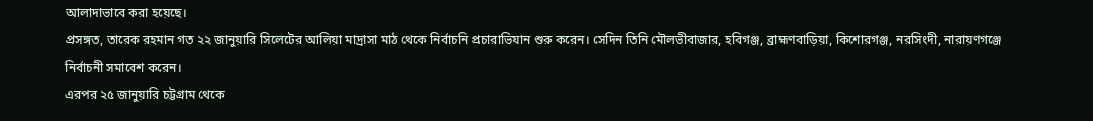আলাদাভাবে করা হয়েছে।
প্রসঙ্গত, তারেক রহমান গত ২২ জানুয়ারি সিলেটের আলিয়া মাদ্রাসা মাঠ থেকে নির্বাচনি প্রচারাভিযান শুরু করেন। সেদিন তিনি মৌলভীবাজার, হবিগঞ্জ, ব্রাহ্মণবাড়িয়া, কিশোরগঞ্জ, নরসিংদী, নারায়ণগঞ্জে নির্বাচনী সমাবেশ করেন।
এরপর ২৫ জানুয়ারি চট্টগ্রাম থেকে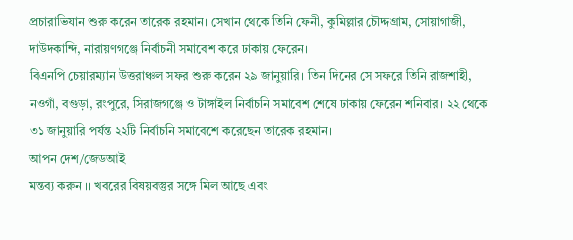প্রচারাভিযান শুরু করেন তারেক রহমান। সেখান থেকে তিনি ফেনী, কুমিল্লার চৌদ্দগ্রাম, সোয়াগাজী, দাউদকান্দি, নারায়ণগঞ্জে নির্বাচনী সমাবেশ করে ঢাকায় ফেরেন।
বিএনপি চেয়ারম্যান উত্তরাঞ্চল সফর শুরু করেন ২৯ জানুয়ারি। তিন দিনের সে সফরে তিনি রাজশাহী, নওগাঁ, বগুড়া, রংপুরে, সিরাজগঞ্জে ও টাঙ্গাইল নির্বাচনি সমাবেশ শেষে ঢাকায় ফেরেন শনিবার। ২২ থেকে ৩১ জানুয়ারি পর্যন্ত ২২টি নির্বাচনি সমাবেশে করেছেন তারেক রহমান।
আপন দেশ/জেডআই
মন্তব্য করুন ।। খবরের বিষয়বস্তুর সঙ্গে মিল আছে এবং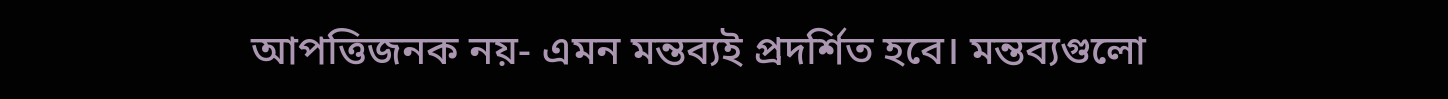আপত্তিজনক নয়- এমন মন্তব্যই প্রদর্শিত হবে। মন্তব্যগুলো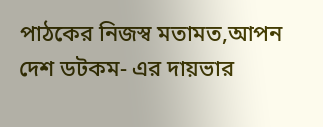পাঠকের নিজস্ব মতামত,আপন দেশ ডটকম- এর দায়ভার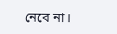নেবে না।